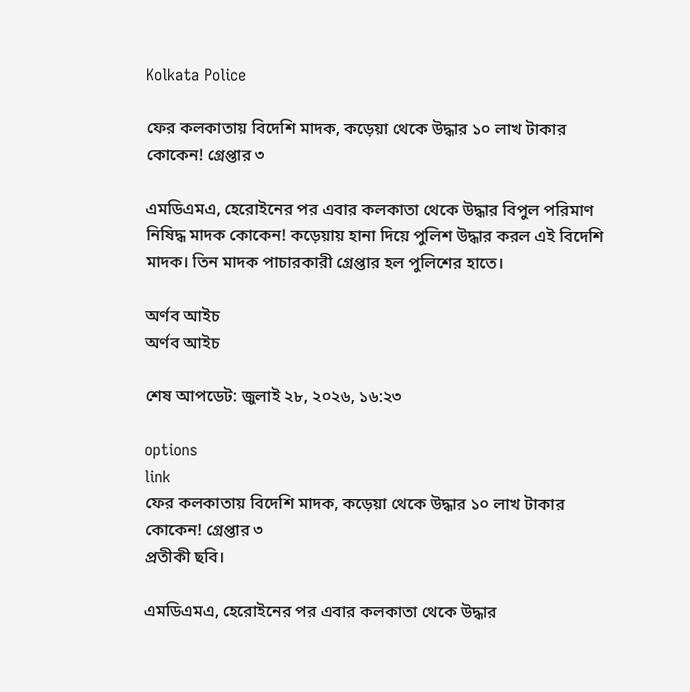Kolkata Police

ফের কলকাতায় বিদেশি মাদক, কড়েয়া থেকে উদ্ধার ১০ লাখ টাকার কোকেন! গ্রেপ্তার ৩

এমডিএমএ, হেরোইনের পর এবার কলকাতা থেকে উদ্ধার বিপুল পরিমাণ নিষিদ্ধ মাদক কোকেন! কড়েয়ায় হানা দিয়ে পুলিশ উদ্ধার করল এই বিদেশি মাদক। তিন মাদক পাচারকারী গ্রেপ্তার হল পুলিশের হাতে।

অর্ণব আইচ
অর্ণব আইচ

শেষ আপডেট: জুলাই ২৮, ২০২৬, ১৬:২৩

options
link
ফের কলকাতায় বিদেশি মাদক, কড়েয়া থেকে উদ্ধার ১০ লাখ টাকার কোকেন! গ্রেপ্তার ৩
প্রতীকী ছবি।

এমডিএমএ, হেরোইনের পর এবার কলকাতা থেকে উদ্ধার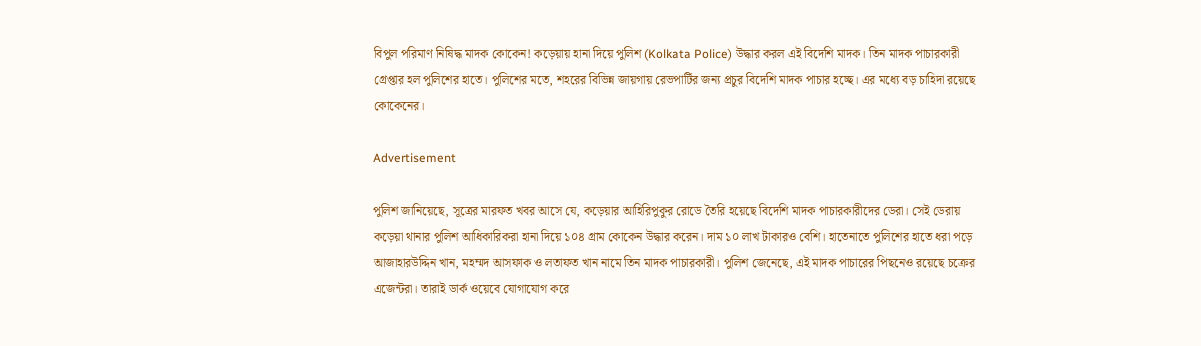বিপুল পরিমাণ নিষিদ্ধ মাদক কোকেন! কড়েয়ায় হানা দিয়ে পুলিশ (Kolkata Police) উদ্ধার করল এই বিদেশি মাদক। তিন মাদক পাচারকারী গ্রেপ্তার হল পুলিশের হাতে। পুলিশের মতে, শহরের বিভিন্ন জায়গায় রেভপার্টির জন‌্য প্রচুর বিদেশি মাদক পাচার হচ্ছে। এর মধ্যে বড় চাহিদা রয়েছে কোকেনের।

Advertisement

পুলিশ জানিয়েছে, সূত্রের মারফত খবর আসে যে, কড়েয়ার আহিরিপুকুর রোডে তৈরি হয়েছে বিদেশি মাদক পাচারকারীদের ডেরা। সেই ডেরায় কড়েয়া থানার পুলিশ আধিকারিকরা হানা দিয়ে ১০৪ গ্রাম কোকেন উদ্ধার করেন। দাম ১০ লাখ টাকারও বেশি। হাতেনাতে পুলিশের হাতে ধরা পড়ে আজাহারউদ্দিন খান, মহম্মদ আসফাক ও লতাফত খান নামে তিন মাদক পাচারকারী। পুলিশ জেনেছে, এই মাদক পাচারের পিছনেও রয়েছে চক্রের এজেন্টরা। তারাই ডার্ক ওয়েবে যোগাযোগ করে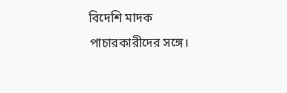বিদেশি মাদক পাচারকারীদের সঙ্গে।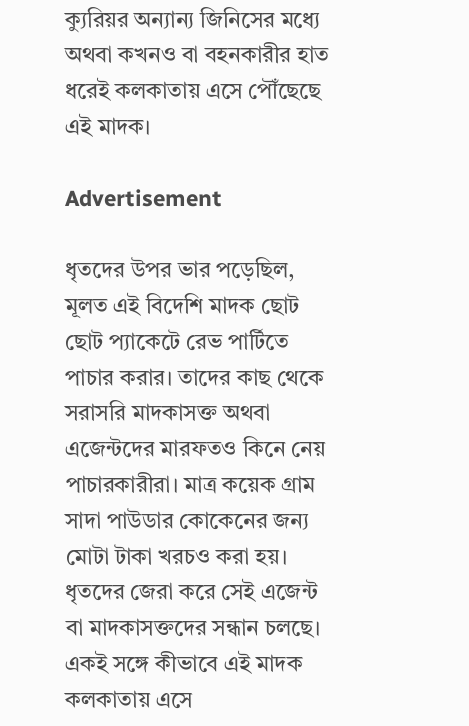ক্যুরিয়র অন‌্যান‌্য জিনিসের মধ্যে অথবা কখনও বা বহনকারীর হাত ধরেই কলকাতায় এসে পৌঁছেছে এই মাদক।

Advertisement

ধৃতদের উপর ভার পড়েছিল, মূলত এই বিদেশি মাদক ছোট ছোট প‌্যাকেটে রেভ পার্টিতে পাচার করার। তাদের কাছ থেকে সরাসরি মাদকাসক্ত অথবা এজেন্টদের মারফতও কিনে নেয় পাচারকারীরা। মাত্র কয়েক গ্রাম সাদা পাউডার কোকেনের জন‌্য মোটা টাকা খরচও করা হয়। ধৃতদের জেরা করে সেই এজেন্ট বা মাদকাসক্তদের সন্ধান চলছে। একই সঙ্গে কীভাবে এই মাদক কলকাতায় এসে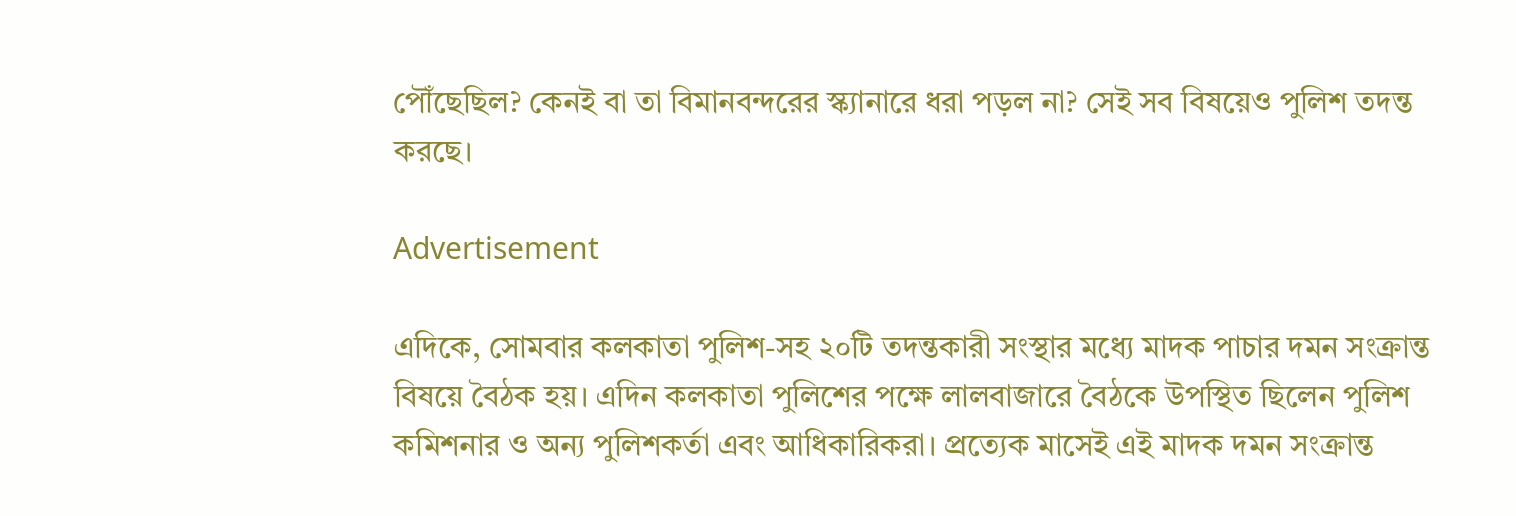পৌঁছেছিল? কেনই বা তা বিমানবন্দরের স্ক‌্যানারে ধরা পড়ল না? সেই সব বিষয়েও পুলিশ তদন্ত করছে।

Advertisement

এদিকে, সোমবার কলকাতা পুলিশ-সহ ২০টি তদন্তকারী সংস্থার মধ্যে মাদক পাচার দমন সংক্রান্ত বিষয়ে বৈঠক হয়। এদিন কলকাতা পুলিশের পক্ষে লালবাজারে বৈঠকে উপস্থিত ছিলেন পুলিশ কমিশনার ও অন‌্য পুলিশকর্তা এবং আধিকারিকরা। প্রত্যেক মাসেই এই মাদক দমন সংক্রান্ত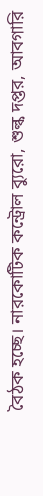বৈঠক হচ্ছে। নারকোটিক কন্ট্রোল ব্যুরো, শুল্ক দপ্তর, আবগারি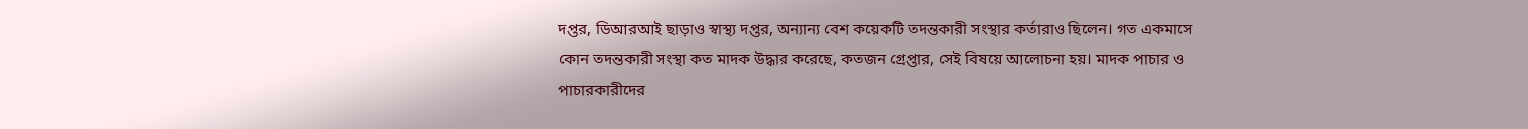দপ্তর, ডিআরআই ছাড়াও স্বাস্থ‌্য দপ্তর, অন‌্যান‌্য বেশ কয়েকটি তদন্তকারী সংস্থার কর্তারাও ছিলেন। গত একমাসে কোন তদন্তকারী সংস্থা কত মাদক উদ্ধার করেছে, কতজন গ্রেপ্তার, সেই বিষয়ে আলোচনা হয়। মাদক পাচার ও পাচারকারীদের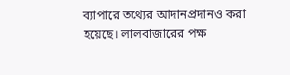ব‌্যাপারে তথ্যের আদানপ্রদানও করা হয়েছে। লালবাজারের পক্ষ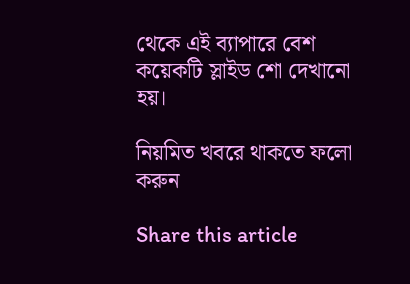থেকে এই ব‌্যাপারে বেশ কয়েকটি স্লাইড শো দেখানো হয়।

নিয়মিত খবরে থাকতে ফলো করুন

Share this article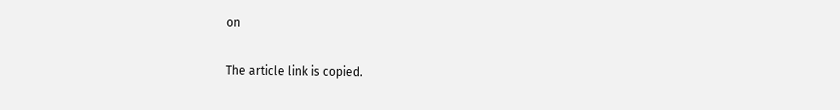on

The article link is copied.